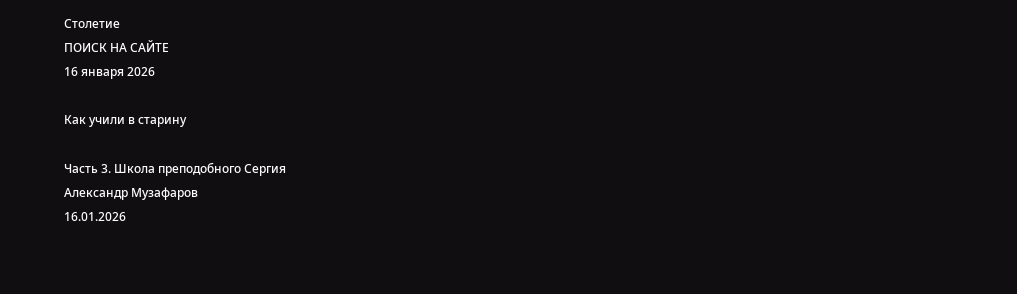Столетие
ПОИСК НА САЙТЕ
16 января 2026

Как учили в старину

Часть 3. Школа преподобного Сергия
Александр Музафаров
16.01.2026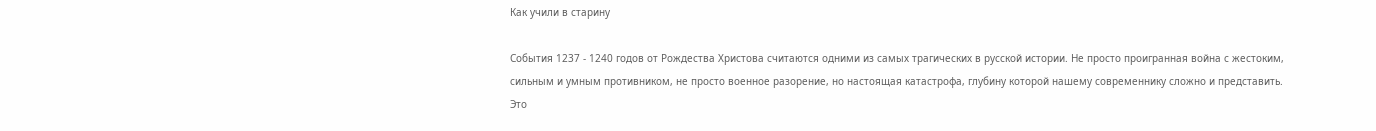Как учили в старину

События 1237 - 1240 годов от Рождества Христова считаются одними из самых трагических в русской истории. Не просто проигранная война с жестоким, сильным и умным противником, не просто военное разорение, но настоящая катастрофа, глубину которой нашему современнику сложно и представить. Это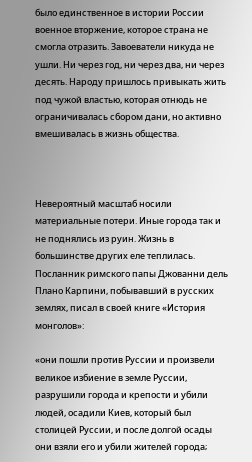было единственное в истории России военное вторжение, которое страна не смогла отразить. Завоеватели никуда не ушли. Ни через год, ни через два, ни через десять. Народу пришлось привыкать жить под чужой властью, которая отнюдь не ограничивалась сбором дани, но активно вмешивалась в жизнь общества.



Невероятный масштаб носили материальные потери. Иные города так и не поднялись из руин. Жизнь в большинстве других еле теплилась. Посланник римского папы Джованни дель Плано Карпини, побывавший в русских землях, писал в своей книге «История монголов»:

«они пошли против Руссии и произвели великое избиение в земле Руссии, разрушили города и крепости и убили людей, осадили Киев, который был столицей Руссии, и после долгой осады они взяли его и убили жителей города;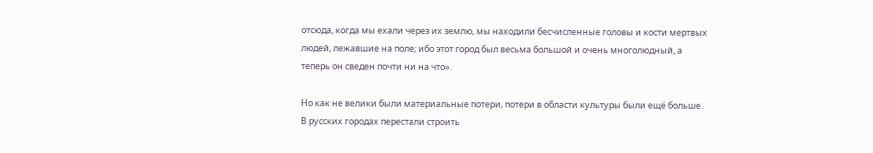отсюда, когда мы ехали через их землю, мы находили бесчисленные головы и кости мертвых людей, лежавшие на поле; ибо этот город был весьма большой и очень многолюдный, а теперь он сведен почти ни на что».

Но как не велики были материальные потери, потери в области культуры были ещё больше. В русских городах перестали строить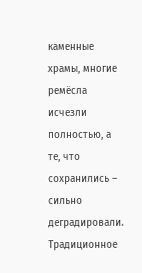каменные храмы, многие ремёсла исчезли полностью, а те, что сохранились – сильно деградировали. Традиционное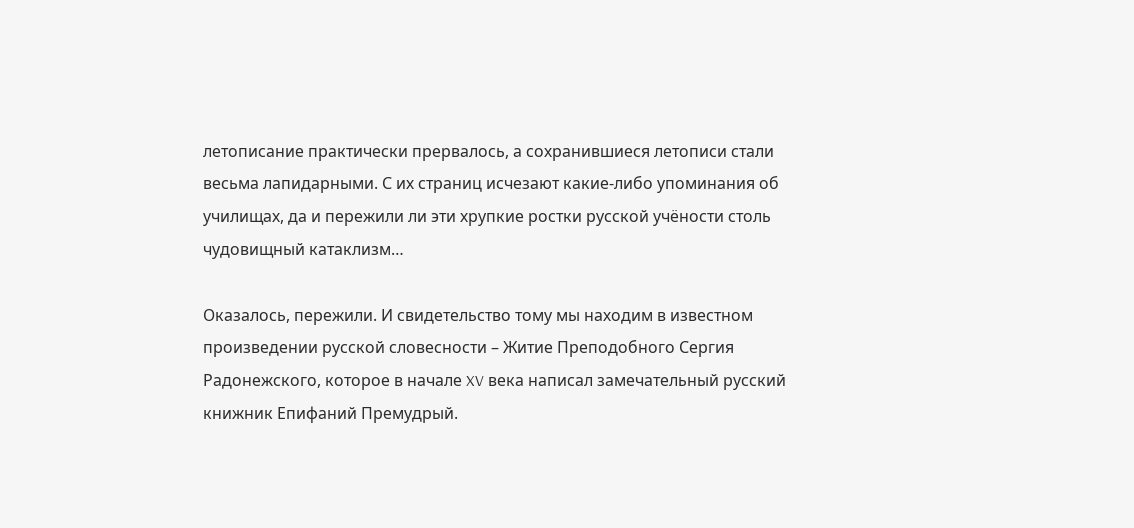летописание практически прервалось, а сохранившиеся летописи стали весьма лапидарными. С их страниц исчезают какие-либо упоминания об училищах, да и пережили ли эти хрупкие ростки русской учёности столь чудовищный катаклизм…

Оказалось, пережили. И свидетельство тому мы находим в известном произведении русской словесности – Житие Преподобного Сергия Радонежского, которое в начале XV века написал замечательный русский книжник Епифаний Премудрый.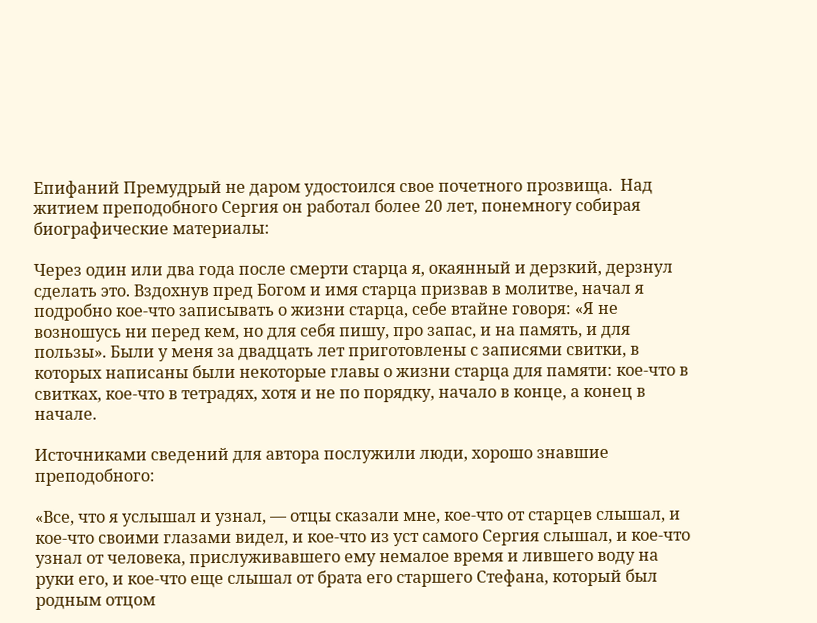Епифаний Премудрый не даром удостоился свое почетного прозвища.  Над житием преподобного Сергия он работал более 20 лет, понемногу собирая биографические материалы:

Через один или два года после смерти старца я, окаянный и дерзкий, дерзнул сделать это. Вздохнув пред Богом и имя старца призвав в молитве, начал я подробно кое-что записывать о жизни старца, себе втайне говоря: «Я не возношусь ни перед кем, но для себя пишу, про запас, и на память, и для пользы». Были у меня за двадцать лет приготовлены с записями свитки, в которых написаны были некоторые главы о жизни старца для памяти: кое-что в свитках, кое-что в тетрадях, хотя и не по порядку, начало в конце, а конец в начале.

Источниками сведений для автора послужили люди, хорошо знавшие преподобного:

«Все, что я услышал и узнал, — отцы сказали мне, кое-что от старцев слышал, и кое-что своими глазами видел, и кое-что из уст самого Сергия слышал, и кое-что узнал от человека, прислуживавшего ему немалое время и лившего воду на руки его, и кое-что еще слышал от брата его старшего Стефана, который был родным отцом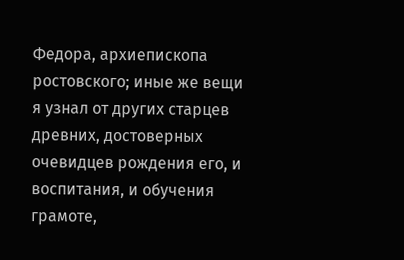Федора, архиепископа ростовского; иные же вещи я узнал от других старцев древних, достоверных очевидцев рождения его, и воспитания, и обучения грамоте,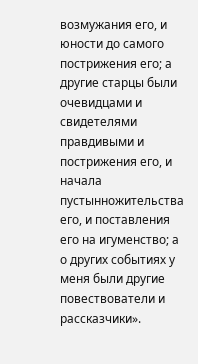возмужания его, и юности до самого пострижения его; а другие старцы были очевидцами и свидетелями правдивыми и пострижения его, и начала пустынножительства его, и поставления его на игуменство; а о других событиях у меня были другие повествователи и рассказчики».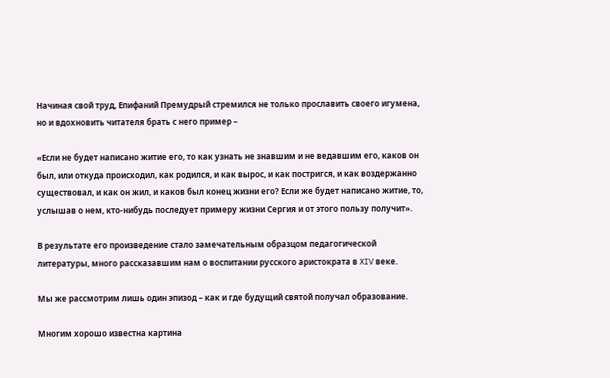Начиная свой труд, Епифаний Премудрый стремился не только прославить своего игумена, но и вдохновить читателя брать с него пример –

«Если не будет написано житие его, то как узнать не знавшим и не ведавшим его, каков он был, или откуда происходил, как родился, и как вырос, и как постригся, и как воздержанно существовал, и как он жил, и каков был конец жизни его? Если же будет написано житие, то, услышав о нем, кто-нибудь последует примеру жизни Сергия и от этого пользу получит».

В результате его произведение стало замечательным образцом педагогической литературы, много рассказавшим нам о воспитании русского аристократа в XIV веке.

Мы же рассмотрим лишь один эпизод – как и где будущий святой получал образование.

Многим хорошо известна картина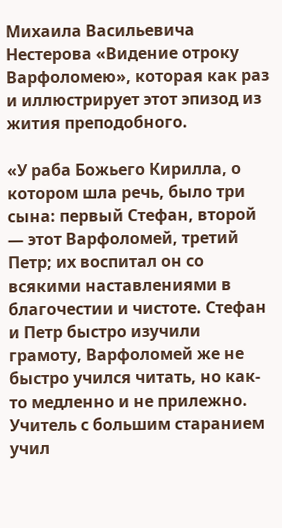Михаила Васильевича Нестерова «Видение отроку Варфоломею», которая как раз и иллюстрирует этот эпизод из жития преподобного.

«У раба Божьего Кирилла, о котором шла речь, было три сына: первый Стефан, второй — этот Варфоломей, третий Петр; их воспитал он со всякими наставлениями в благочестии и чистоте. Стефан и Петр быстро изучили грамоту, Варфоломей же не быстро учился читать, но как-то медленно и не прилежно. Учитель с большим старанием учил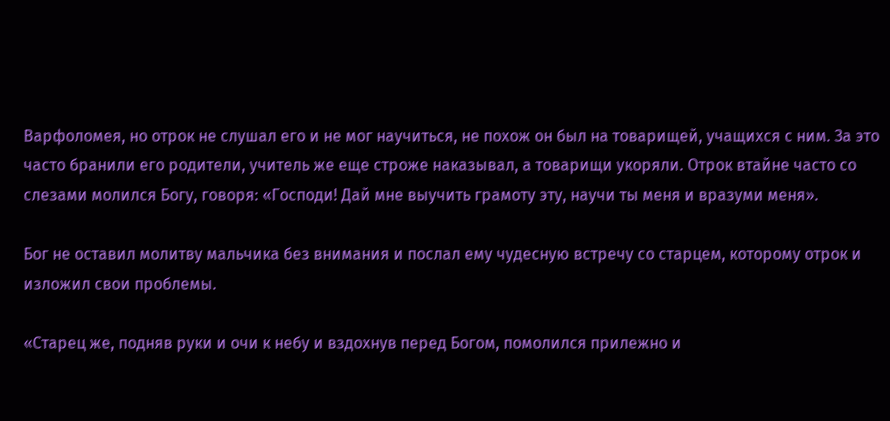Варфоломея, но отрок не слушал его и не мог научиться, не похож он был на товарищей, учащихся с ним. За это часто бранили его родители, учитель же еще строже наказывал, а товарищи укоряли. Отрок втайне часто со слезами молился Богу, говоря: «Господи! Дай мне выучить грамоту эту, научи ты меня и вразуми меня».

Бог не оставил молитву мальчика без внимания и послал ему чудесную встречу со старцем, которому отрок и изложил свои проблемы.

«Старец же, подняв руки и очи к небу и вздохнув перед Богом, помолился прилежно и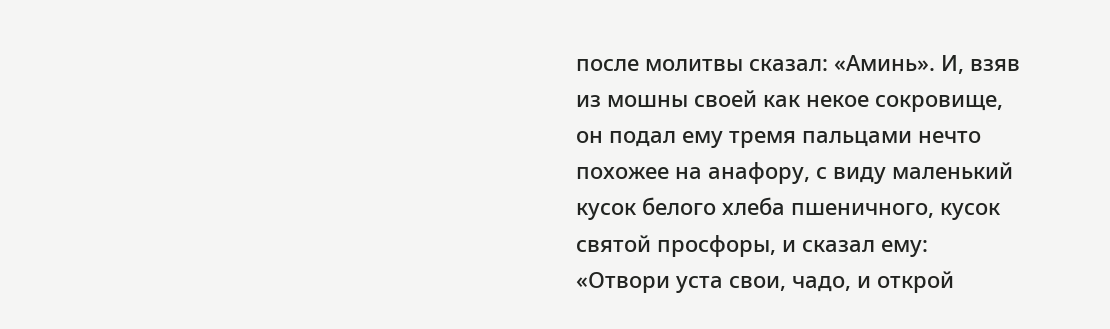после молитвы сказал: «Аминь». И, взяв из мошны своей как некое сокровище, он подал ему тремя пальцами нечто похожее на анафору, с виду маленький кусок белого хлеба пшеничного, кусок святой просфоры, и сказал ему: «Отвори уста свои, чадо, и открой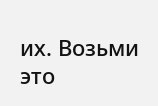их. Возьми это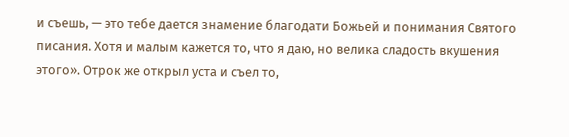и съешь, — это тебе дается знамение благодати Божьей и понимания Святого писания. Хотя и малым кажется то, что я даю, но велика сладость вкушения этого». Отрок же открыл уста и съел то,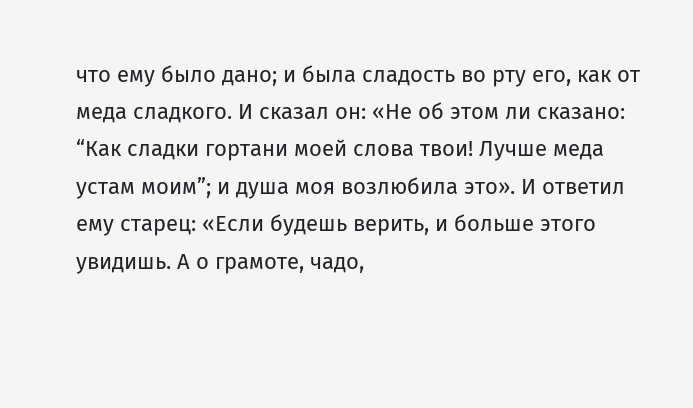что ему было дано; и была сладость во рту его, как от меда сладкого. И сказал он: «Не об этом ли сказано: “Как сладки гортани моей слова твои! Лучше меда устам моим”; и душа моя возлюбила это». И ответил ему старец: «Если будешь верить, и больше этого увидишь. А о грамоте, чадо,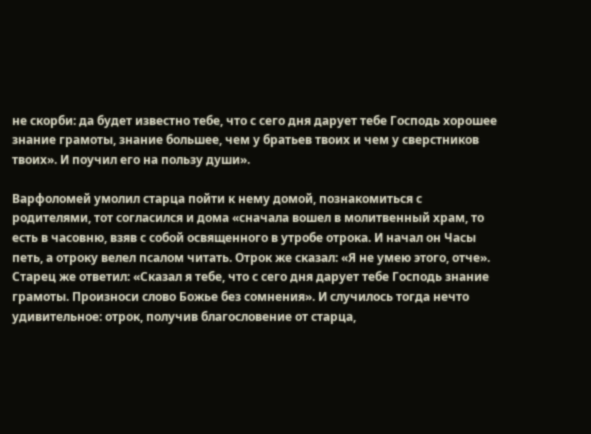не скорби: да будет известно тебе, что с сего дня дарует тебе Господь хорошее знание грамоты, знание большее, чем у братьев твоих и чем у сверстников твоих». И поучил его на пользу души».

Варфоломей умолил старца пойти к нему домой, познакомиться с родителями, тот согласился и дома «сначала вошел в молитвенный храм, то есть в часовню, взяв с собой освященного в утробе отрока. И начал он Часы петь, а отроку велел псалом читать. Отрок же сказал: «Я не умею этого, отче». Старец же ответил: «Сказал я тебе, что с сего дня дарует тебе Господь знание грамоты. Произноси слово Божье без сомнения». И случилось тогда нечто удивительное: отрок, получив благословение от старца,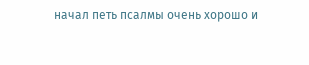начал петь псалмы очень хорошо и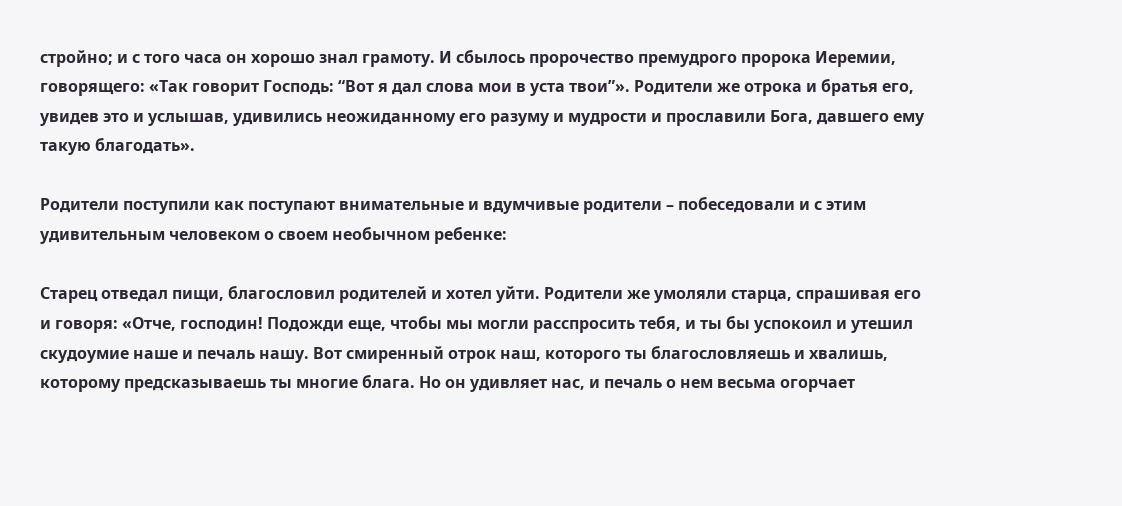стройно; и с того часа он хорошо знал грамоту. И сбылось пророчество премудрого пророка Иеремии, говорящего: «Так говорит Господь: “Вот я дал слова мои в уста твои”». Родители же отрока и братья его, увидев это и услышав, удивились неожиданному его разуму и мудрости и прославили Бога, давшего ему такую благодать».

Родители поступили как поступают внимательные и вдумчивые родители – побеседовали и с этим удивительным человеком о своем необычном ребенке:

Старец отведал пищи, благословил родителей и хотел уйти. Родители же умоляли старца, спрашивая его и говоря: «Отче, господин! Подожди еще, чтобы мы могли расспросить тебя, и ты бы успокоил и утешил скудоумие наше и печаль нашу. Вот смиренный отрок наш, которого ты благословляешь и хвалишь, которому предсказываешь ты многие блага. Но он удивляет нас, и печаль о нем весьма огорчает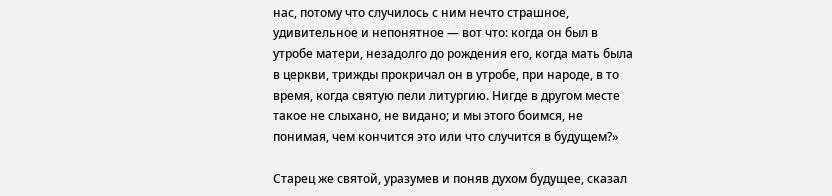нас, потому что случилось с ним нечто страшное, удивительное и непонятное — вот что: когда он был в утробе матери, незадолго до рождения его, когда мать была в церкви, трижды прокричал он в утробе, при народе, в то время, когда святую пели литургию. Нигде в другом месте такое не слыхано, не видано; и мы этого боимся, не понимая, чем кончится это или что случится в будущем?»

Старец же святой, уразумев и поняв духом будущее, сказал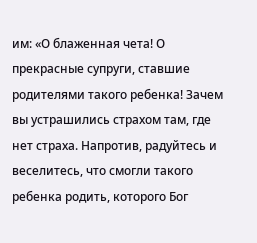им: «О блаженная чета! О прекрасные супруги, ставшие родителями такого ребенка! Зачем вы устрашились страхом там, где нет страха. Напротив, радуйтесь и веселитесь, что смогли такого ребенка родить, которого Бог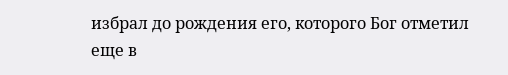избрал до рождения его, которого Бог отметил еще в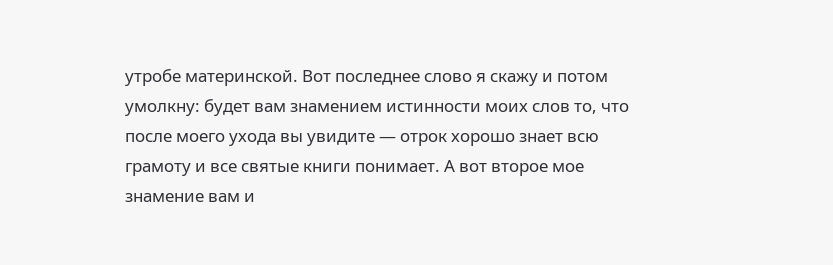утробе материнской. Вот последнее слово я скажу и потом умолкну: будет вам знамением истинности моих слов то, что после моего ухода вы увидите — отрок хорошо знает всю грамоту и все святые книги понимает. А вот второе мое знамение вам и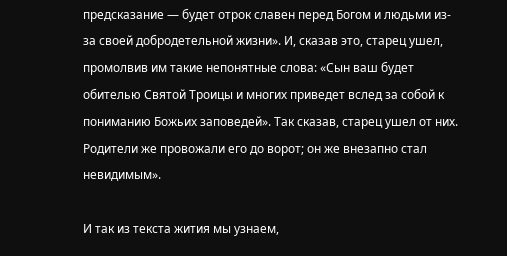предсказание — будет отрок славен перед Богом и людьми из-за своей добродетельной жизни». И, сказав это, старец ушел, промолвив им такие непонятные слова: «Сын ваш будет обителью Святой Троицы и многих приведет вслед за собой к пониманию Божьих заповедей». Так сказав, старец ушел от них. Родители же провожали его до ворот; он же внезапно стал невидимым».

И так из текста жития мы узнаем,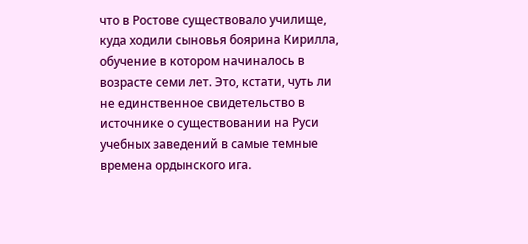что в Ростове существовало училище, куда ходили сыновья боярина Кирилла, обучение в котором начиналось в возрасте семи лет. Это, кстати, чуть ли не единственное свидетельство в источнике о существовании на Руси учебных заведений в самые темные времена ордынского ига.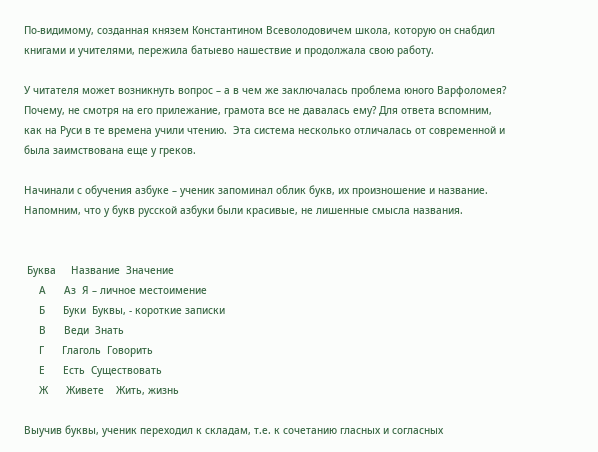По-видимому, созданная князем Константином Всеволодовичем школа, которую он снабдил книгами и учителями, пережила батыево нашествие и продолжала свою работу.

У читателя может возникнуть вопрос – а в чем же заключалась проблема юного Варфоломея? Почему, не смотря на его прилежание, грамота все не давалась ему? Для ответа вспомним, как на Руси в те времена учили чтению.  Эта система несколько отличалась от современной и была заимствована еще у греков.

Начинали с обучения азбуке – ученик запоминал облик букв, их произношение и название. Напомним, что у букв русской азбуки были красивые, не лишенные смысла названия.


 Буква     Название  Значение
     А      Аз  Я – личное местоимение
     Б      Буки  Буквы, - короткие записки
     В      Веди  Знать
     Г      Глаголь  Говорить
     Е      Есть  Существовать
     Ж      Живете    Жить, жизнь

Выучив буквы, ученик переходил к складам, т.е. к сочетанию гласных и согласных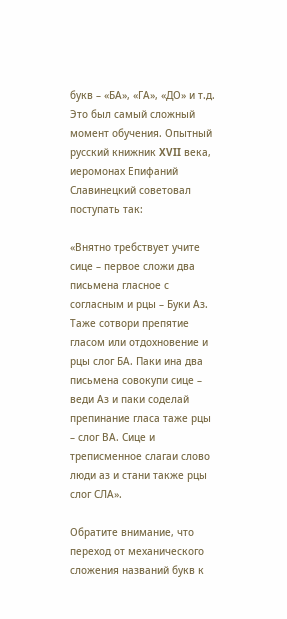букв – «БА», «ГА», «ДО» и т.д.  Это был самый сложный момент обучения. Опытный русский книжник XVII века, иеромонах Епифаний Славинецкий советовал поступать так:

«Внятно требствует учите сице – первое сложи два письмена гласное с согласным и рцы – Буки Аз. Таже сотвори препятие гласом или отдохновение и рцы слог БА. Паки ина два письмена совокупи сице – веди Аз и паки соделай препинание гласа таже рцы – слог ВА. Сице и треписменное слагаи слово люди аз и стани также рцы слог СЛА».

Обратите внимание, что переход от механического сложения названий букв к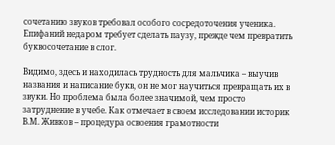сочетанию звуков требовал особого сосредоточения ученика. Епифаний недаром требует сделать паузу, прежде чем превратить буквосочетание в слог.

Видимо, здесь и находилась трудность для мальчика – выучив названия и написание букв, он не мог научиться превращать их в звуки. Но проблема была более значимой, чем просто затруднение в учебе. Как отмечает в своем исследовании историк В.М. Живков – процедура освоения грамотности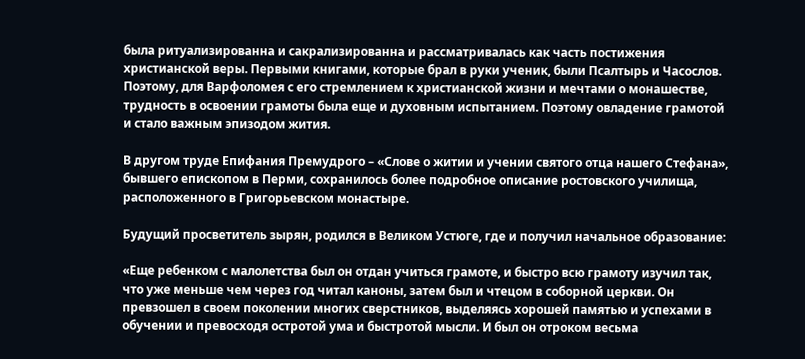была ритуализированна и сакрализированна и рассматривалась как часть постижения христианской веры. Первыми книгами, которые брал в руки ученик, были Псалтырь и Часослов. Поэтому, для Варфоломея с его стремлением к христианской жизни и мечтами о монашестве, трудность в освоении грамоты была еще и духовным испытанием. Поэтому овладение грамотой и стало важным эпизодом жития.

В другом труде Епифания Премудрого – «Слове о житии и учении святого отца нашего Стефана», бывшего епископом в Перми, сохранилось более подробное описание ростовского училища, расположенного в Григорьевском монастыре.

Будущий просветитель зырян, родился в Великом Устюге, где и получил начальное образование:

«Еще ребенком с малолетства был он отдан учиться грамоте, и быстро всю грамоту изучил так, что уже меньше чем через год читал каноны, затем был и чтецом в соборной церкви. Он превзошел в своем поколении многих сверстников, выделяясь хорошей памятью и успехами в обучении и превосходя остротой ума и быстротой мысли. И был он отроком весьма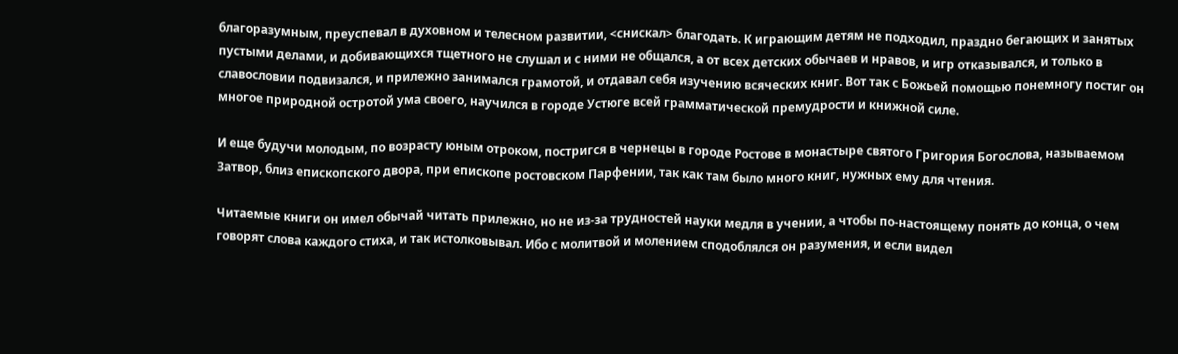благоразумным, преуспевал в духовном и телесном развитии, <снискал> благодать. К играющим детям не подходил, праздно бегающих и занятых пустыми делами, и добивающихся тщетного не слушал и с ними не общался, а от всех детских обычаев и нравов, и игр отказывался, и только в славословии подвизался, и прилежно занимался грамотой, и отдавал себя изучению всяческих книг. Вот так с Божьей помощью понемногу постиг он многое природной остротой ума своего, научился в городе Устюге всей грамматической премудрости и книжной силе.

И еще будучи молодым, по возрасту юным отроком, постригся в чернецы в городе Ростове в монастыре святого Григория Богослова, называемом Затвор, близ епископского двора, при епископе ростовском Парфении, так как там было много книг, нужных ему для чтения.

Читаемые книги он имел обычай читать прилежно, но не из-за трудностей науки медля в учении, а чтобы по-настоящему понять до конца, о чем говорят слова каждого стиха, и так истолковывал. Ибо с молитвой и молением сподоблялся он разумения, и если видел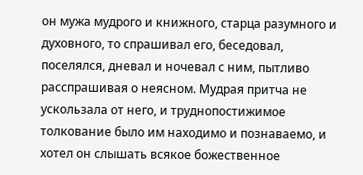он мужа мудрого и книжного, старца разумного и духовного, то спрашивал его, беседовал, поселялся, дневал и ночевал с ним, пытливо расспрашивая о неясном. Мудрая притча не ускользала от него, и труднопостижимое толкование было им находимо и познаваемо, и хотел он слышать всякое божественное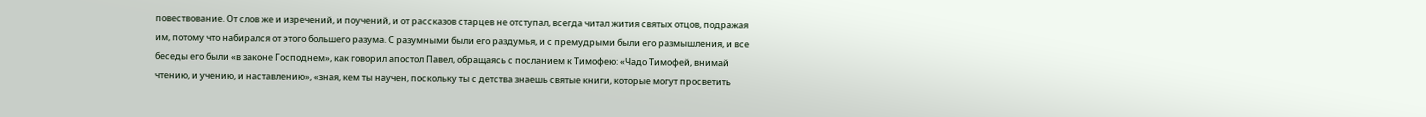повествование. От слов же и изречений, и поучений, и от рассказов старцев не отступал, всегда читал жития святых отцов, подражая им, потому что набирался от этого большего разума. С разумными были его раздумья, и с премудрыми были его размышления, и все беседы его были «в законе Господнем», как говорил апостол Павел, обращаясь с посланием к Тимофею: «Чадо Тимофей, внимай чтению, и учению, и наставлению», «зная, кем ты научен, поскольку ты с детства знаешь святые книги, которые могут просветить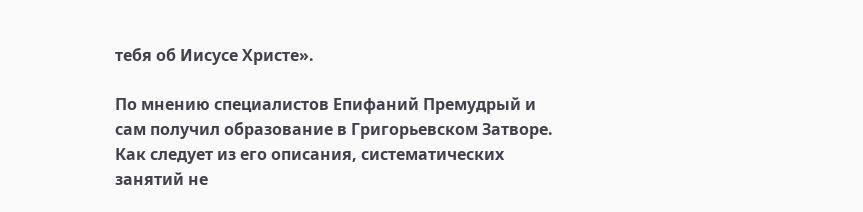тебя об Иисусе Христе».

По мнению специалистов Епифаний Премудрый и сам получил образование в Григорьевском Затворе. Как следует из его описания, систематических занятий не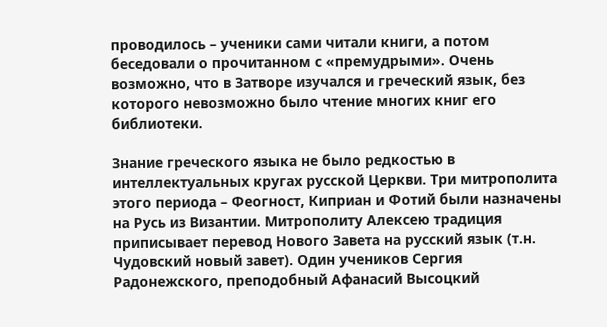проводилось – ученики сами читали книги, а потом беседовали о прочитанном с «премудрыми». Очень возможно, что в Затворе изучался и греческий язык, без которого невозможно было чтение многих книг его библиотеки.

Знание греческого языка не было редкостью в интеллектуальных кругах русской Церкви. Три митрополита этого периода – Феогност, Киприан и Фотий были назначены на Русь из Византии. Митрополиту Алексею традиция приписывает перевод Нового Завета на русский язык (т.н. Чудовский новый завет). Один учеников Сергия Радонежского, преподобный Афанасий Высоцкий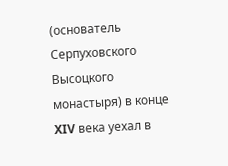(основатель Серпуховского Высоцкого монастыря) в конце XIV века уехал в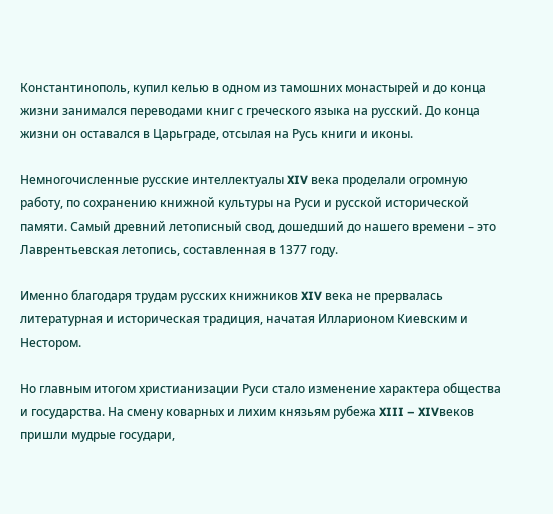Константинополь, купил келью в одном из тамошних монастырей и до конца жизни занимался переводами книг с греческого языка на русский. До конца жизни он оставался в Царьграде, отсылая на Русь книги и иконы.

Немногочисленные русские интеллектуалы XIV века проделали огромную работу, по сохранению книжной культуры на Руси и русской исторической памяти. Самый древний летописный свод, дошедший до нашего времени – это Лаврентьевская летопись, составленная в 1377 году.

Именно благодаря трудам русских книжников XIV века не прервалась литературная и историческая традиция, начатая Илларионом Киевским и Нестором.

Но главным итогом христианизации Руси стало изменение характера общества и государства. На смену коварных и лихим князьям рубежа XIII – XIVвеков пришли мудрые государи,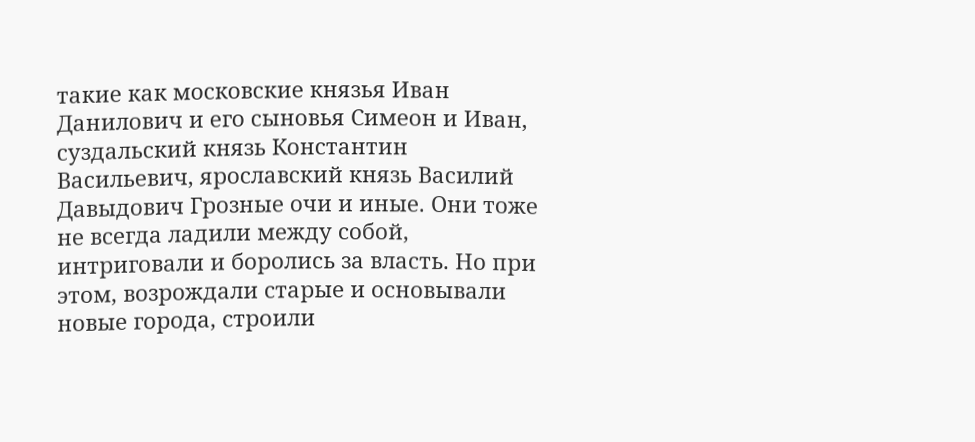такие как московские князья Иван Данилович и его сыновья Симеон и Иван, суздальский князь Константин Васильевич, ярославский князь Василий Давыдович Грозные очи и иные. Они тоже не всегда ладили между собой, интриговали и боролись за власть. Но при этом, возрождали старые и основывали новые города, строили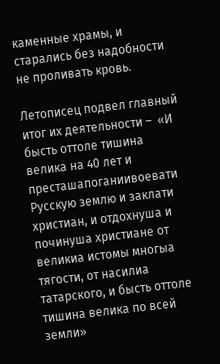каменные храмы, и старались без надобности не проливать кровь.

Летописец подвел главный итог их деятельности –  «И бысть оттоле тишина велика на 40 лет и престашапоганиивоевати Русскую землю и заклати христиан, и отдохнуша и починуша христиане от великиа истомы многыа тягости, от насилиа татарского, и бысть оттоле тишина велика по всей земли»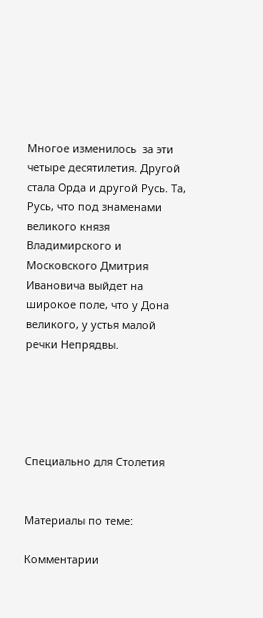Многое изменилось  за эти четыре десятилетия. Другой стала Орда и другой Русь. Та, Русь, что под знаменами великого князя Владимирского и Московского Дмитрия Ивановича выйдет на широкое поле, что у Дона великого, у устья малой речки Непрядвы.





Специально для Столетия


Материалы по теме:

Комментарии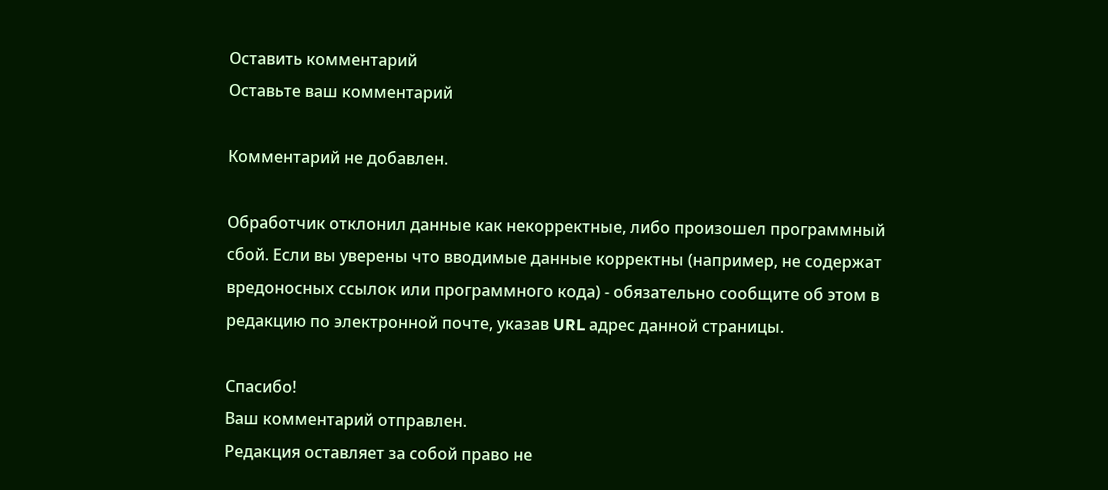Оставить комментарий
Оставьте ваш комментарий

Комментарий не добавлен.

Обработчик отклонил данные как некорректные, либо произошел программный сбой. Если вы уверены что вводимые данные корректны (например, не содержат вредоносных ссылок или программного кода) - обязательно сообщите об этом в редакцию по электронной почте, указав URL адрес данной страницы.

Спасибо!
Ваш комментарий отправлен.
Редакция оставляет за собой право не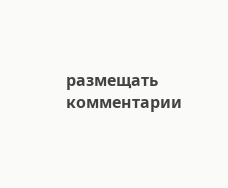размещать комментарии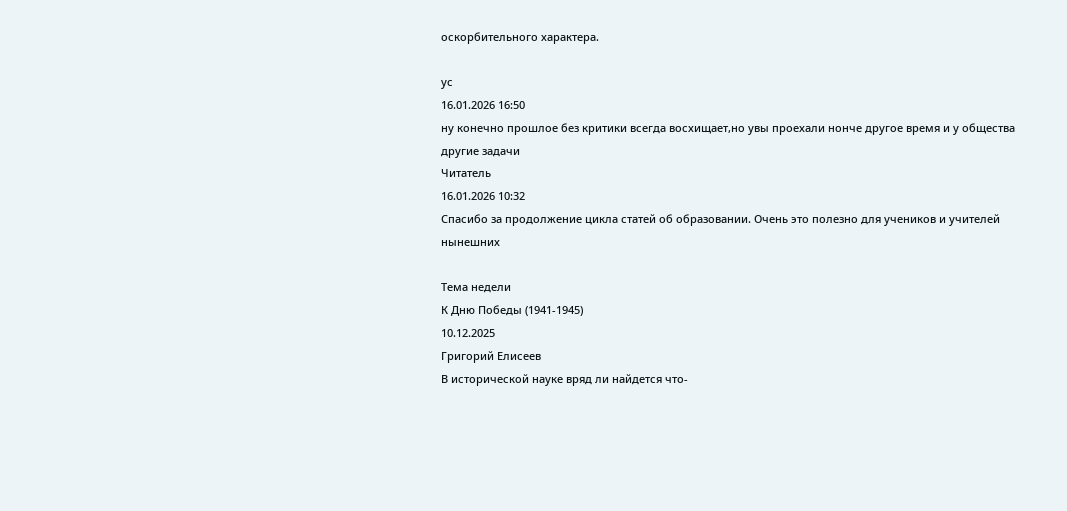оскорбительного характера.

ус
16.01.2026 16:50
ну конечно прошлое без критики всегда восхищает,но увы проехали нонче другое время и у общества другие задачи
Читатель
16.01.2026 10:32
Спасибо за продолжение цикла статей об образовании. Очень это полезно для учеников и учителей нынешних

Тема недели
К Дню Победы (1941-1945)
10.12.2025
Григорий Елисеев
В исторической науке вряд ли найдется что-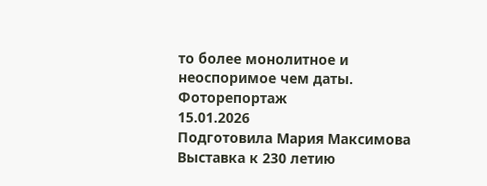то более монолитное и неоспоримое чем даты.
Фоторепортаж
15.01.2026
Подготовила Мария Максимова
Выставка к 230 летию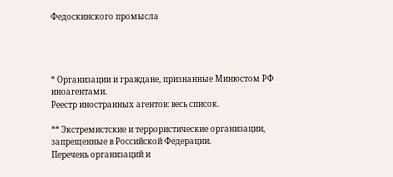Федоскинского промысла




* Организации и граждане, признанные Минюстом РФ иноагентами.
Реестр иностранных агентов: весь список.

** Экстремистские и террористические организации, запрещенные в Российской Федерации.
Перечень организаций и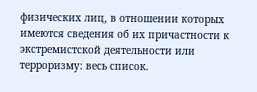физических лиц, в отношении которых имеются сведения об их причастности к экстремистской деятельности или терроризму: весь список.